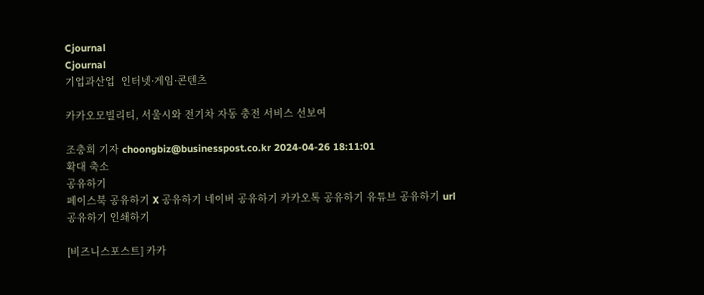Cjournal
Cjournal
기업과산업  인터넷·게임·콘텐츠

카카오모빌리티, 서울시와 전기차 자동 충전 서비스 선보여

조충희 기자 choongbiz@businesspost.co.kr 2024-04-26 18:11:01
확대 축소
공유하기
페이스북 공유하기 X 공유하기 네이버 공유하기 카카오톡 공유하기 유튜브 공유하기 url 공유하기 인쇄하기

[비즈니스포스트] 카카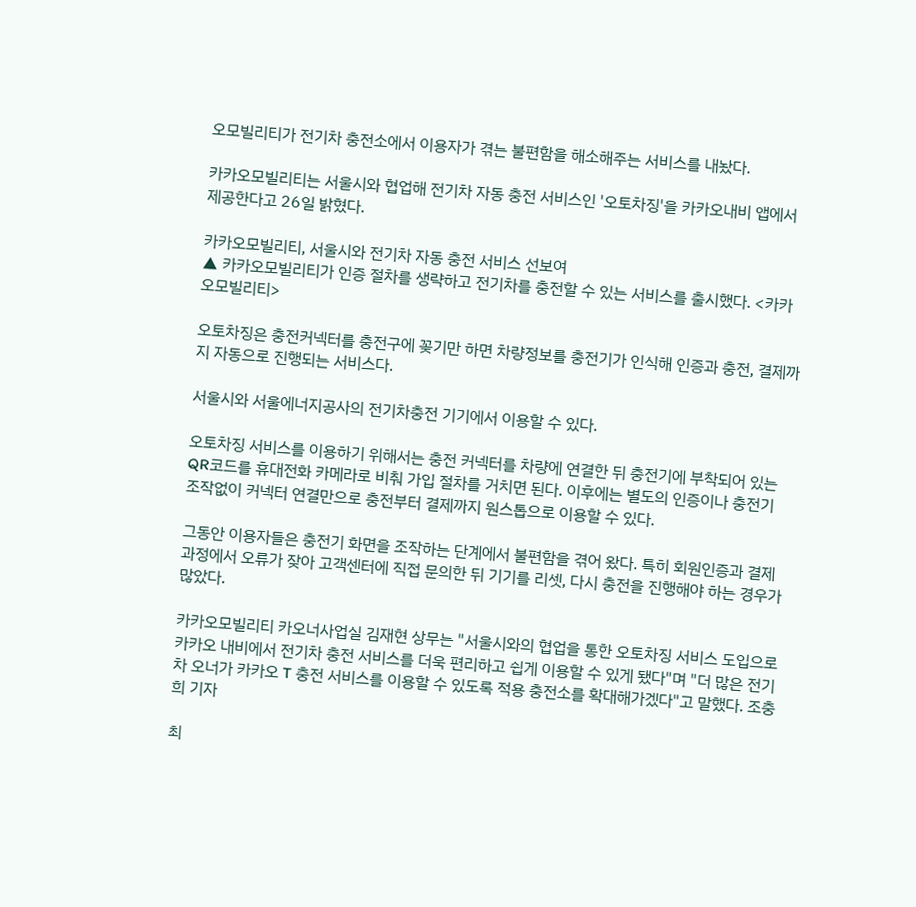오모빌리티가 전기차 충전소에서 이용자가 겪는 불편함을 해소해주는 서비스를 내놨다.

카카오모빌리티는 서울시와 협업해 전기차 자동 충전 서비스인 '오토차징'을 카카오내비 앱에서 제공한다고 26일 밝혔다.

카카오모빌리티, 서울시와 전기차 자동 충전 서비스 선보여
▲ 카카오모빌리티가 인증 절차를 생략하고 전기차를 충전할 수 있는 서비스를 출시했다. <카카오모빌리티>

오토차징은 충전커넥터를 충전구에 꽂기만 하면 차량정보를 충전기가 인식해 인증과 충전, 결제까지 자동으로 진행되는 서비스다.

서울시와 서울에너지공사의 전기차충전 기기에서 이용할 수 있다.

오토차징 서비스를 이용하기 위해서는 충전 커넥터를 차량에 연결한 뒤 충전기에 부착되어 있는 QR코드를 휴대전화 카메라로 비춰 가입 절차를 거치면 된다. 이후에는 별도의 인증이나 충전기 조작없이 커넥터 연결만으로 충전부터 결제까지 원스톱으로 이용할 수 있다.

그동안 이용자들은 충전기 화면을 조작하는 단계에서 불편함을 겪어 왔다. 특히 회원인증과 결제과정에서 오류가 잦아 고객센터에 직접 문의한 뒤 기기를 리셋, 다시 충전을 진행해야 하는 경우가 많았다.

카카오모빌리티 카오너사업실 김재현 상무는 "서울시와의 협업을 통한 오토차징 서비스 도입으로 카카오 내비에서 전기차 충전 서비스를 더욱 편리하고 쉽게 이용할 수 있게 됐다"며 "더 많은 전기차 오너가 카카오 T 충전 서비스를 이용할 수 있도록 적용 충전소를 확대해가겠다"고 말했다. 조충희 기자

최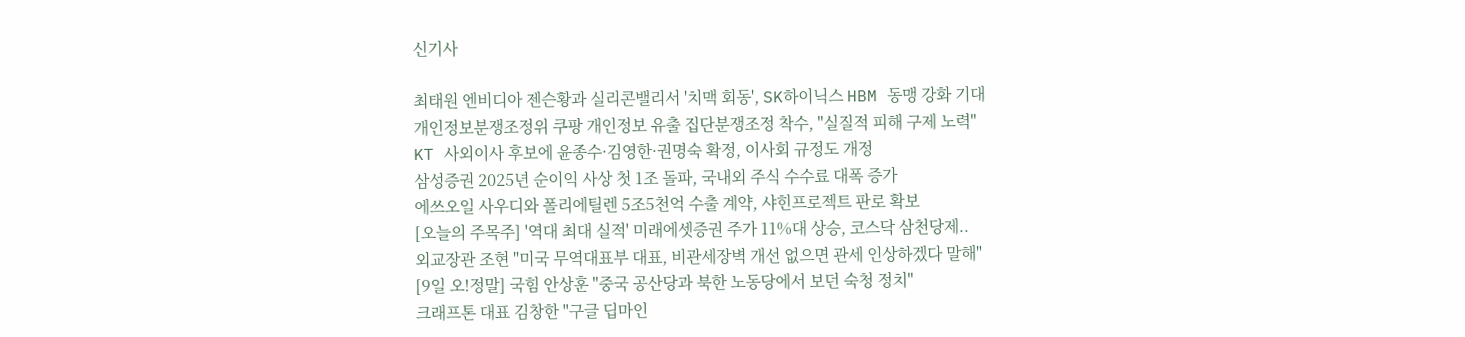신기사

최태원 엔비디아 젠슨황과 실리콘밸리서 '치맥 회동', SK하이닉스 HBM 동맹 강화 기대
개인정보분쟁조정위 쿠팡 개인정보 유출 집단분쟁조정 착수, "실질적 피해 구제 노력"
KT 사외이사 후보에 윤종수·김영한·권명숙 확정, 이사회 규정도 개정
삼성증권 2025년 순이익 사상 첫 1조 돌파, 국내외 주식 수수료 대폭 증가
에쓰오일 사우디와 폴리에틸렌 5조5천억 수출 계약, 샤힌프로젝트 판로 확보
[오늘의 주목주] '역대 최대 실적' 미래에셋증권 주가 11%대 상승, 코스닥 삼천당제..
외교장관 조현 "미국 무역대표부 대표, 비관세장벽 개선 없으면 관세 인상하겠다 말해"
[9일 오!정말] 국힘 안상훈 "중국 공산당과 북한 노동당에서 보던 숙청 정치"
크래프톤 대표 김창한 "구글 딥마인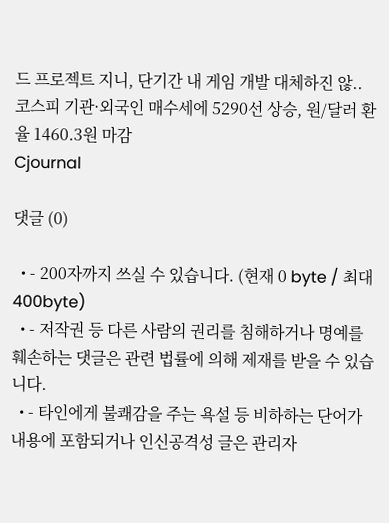드 프로젝트 지니, 단기간 내 게임 개발 대체하진 않..
코스피 기관·외국인 매수세에 5290선 상승, 원/달러 환율 1460.3원 마감
Cjournal

댓글 (0)

  • - 200자까지 쓰실 수 있습니다. (현재 0 byte / 최대 400byte)
  • - 저작권 등 다른 사람의 권리를 침해하거나 명예를 훼손하는 댓글은 관련 법률에 의해 제재를 받을 수 있습니다.
  • - 타인에게 불쾌감을 주는 욕설 등 비하하는 단어가 내용에 포함되거나 인신공격성 글은 관리자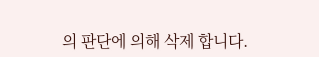의 판단에 의해 삭제 합니다.